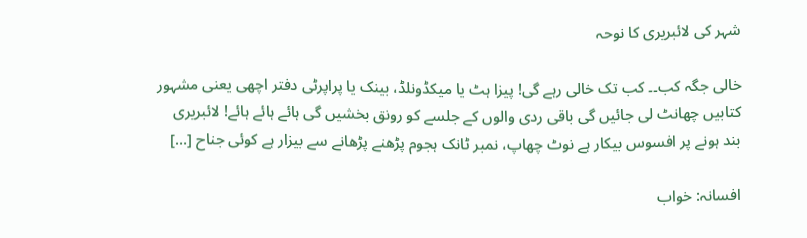شہر کی لائبریری کا نوحہ

خالی جگہ کب۔۔ کب تک خالی رہے گی! پیزا ہٹ یا میکڈونلڈ، بینک یا پراپرٹی دفتر اچھی یعنی مشہور کتابیں چھانٹ لی جائیں گی باقی ردی والوں کے جلسے کو رونق بخشیں گی ہائے ہائے ہائے! لائبریری بند ہونے پر افسوس بیکار ہے نوٹ چھاپ، نمبر ٹانک ہجوم پڑھنے پڑھانے سے بیزار ہے کوئی جناح […]

افسانہ: خواب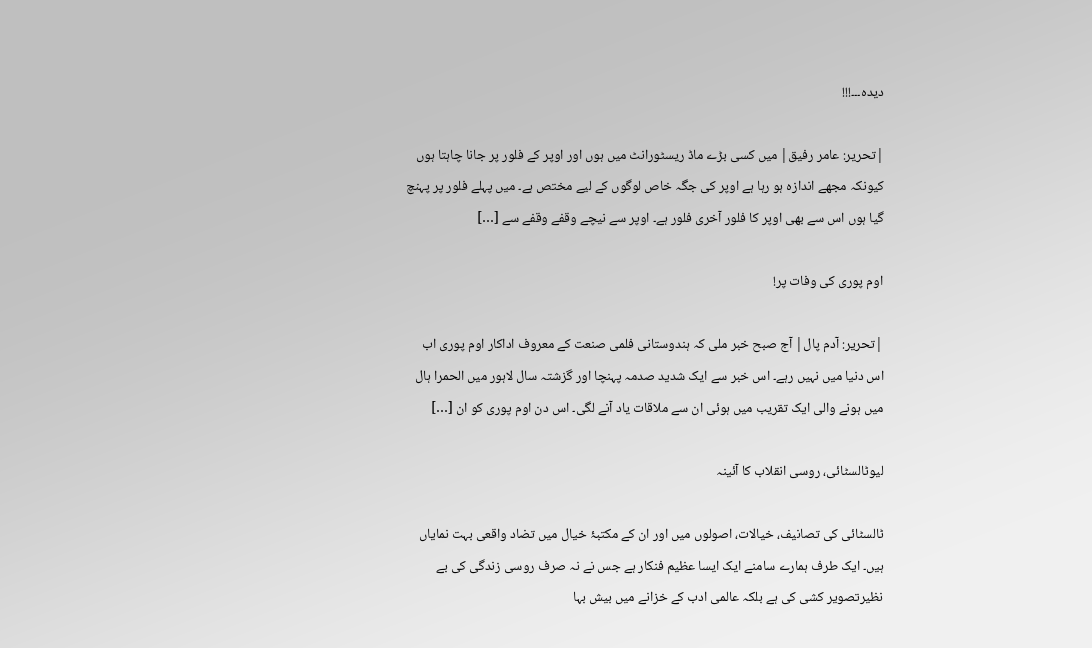دیدہ۔۔۔!!!

|تحریر: عامر رفیق| میں کسی بڑے ماڈ ریسٹورانٹ میں ہوں اور اوپر کے فلور پر جانا چاہتا ہوں کیونکہ مجھے اندازہ ہو رہا ہے اوپر کی جگہ خاص لوگوں کے لیے مختص ہے۔ میں پہلے فلور پر پہنچ گیا ہوں اس سے بھی اوپر کا فلور آخری فلور ہے۔ اوپر سے نیچے وقفے وقفے سے […]

اوم پوری کی وفات پر!

|تحریر: آدم پال| آج صبح خبر ملی کہ ہندوستانی فلمی صنعت کے معروف اداکار اوم پوری اب اس دنیا میں نہیں رہے۔ اس خبر سے ایک شدید صدمہ پہنچا اور گزشتہ سال لاہور میں الحمرا ہال میں ہونے والی ایک تقریب میں ہوئی ان سے ملاقات یاد آنے لگی۔ اس دن اوم پوری کو ان […]

لیوٹالسٹائی، روسی انقلاب کا آئینہ

ٹالسٹائی کی تصانیف، خیالات، اصولوں میں اور ان کے مکتبۂ خیال میں تضاد واقعی بہت نمایاں ہیں۔ ایک طرف ہمارے سامنے ایک ایسا عظیم فنکار ہے جس نے نہ صرف روسی زندگی کی بے نظیرتصویر کشی کی ہے بلکہ عالمی ادب کے خزانے میں بیش بہا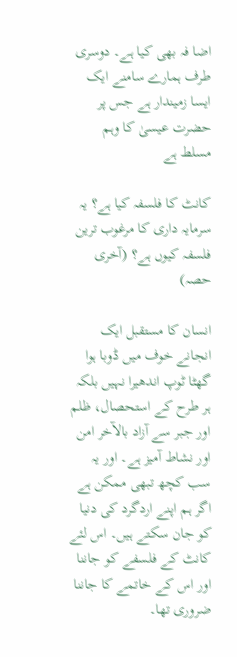اضا فہ بھی کیا ہے۔ دوسری طرف ہمارے سامنے ایک ایسا زمیندار ہے جس پر حضرت عیسیٰ کا وہم مسلط ہے

کانٹ کا فلسفہ کیا ہے؟ یہ سرمایہ داری کا مرغوب ترین فلسفہ کیوں ہے؟ (آخری حصہ)

انسان کا مستقبل ایک انجانے خوف میں ڈوبا ہوا گھٹا ٹوپ اندھیرا نہیں بلکہ ہر طرح کے استحصال، ظلم اور جبر سے آزاد بالآخر امن اور نشاط آمیز ہے۔ اور یہ سب کچھ تبھی ممکن ہے اگر ہم اپنے اردگرد کی دنیا کو جان سکتے ہیں۔ اس لئے کانٹ کے فلسفے کو جاننا اور اس کے خاتمے کا جاننا ضروری تھا۔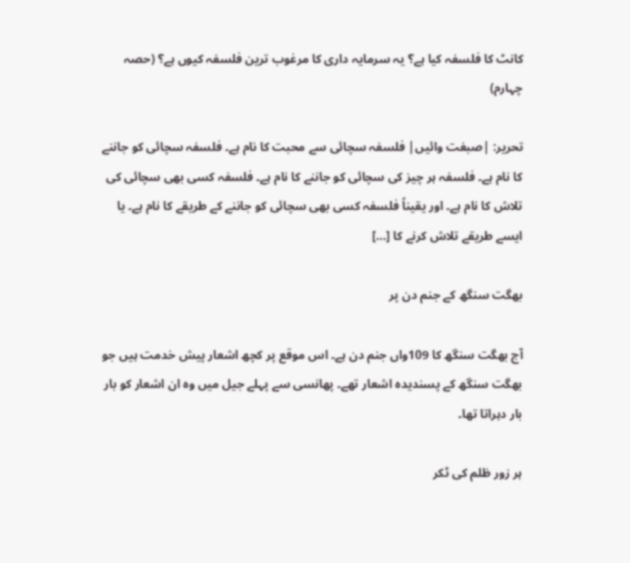کانٹ کا فلسفہ کیا ہے؟ یہ سرمایہ داری کا مرغوب ترین فلسفہ کیوں ہے؟ (حصہ چہارم)

تحریر: |صبغت وائیں| فلسفہ سچائی سے محبت کا نام ہے۔ فلسفہ سچائی کو جاننے کا نام ہے۔ فلسفہ ہر چیز کی سچائی کو جاننے کا نام ہے۔ فلسفہ کسی بھی سچائی کی تلاش کا نام ہے۔ اور یقیناً فلسفہ کسی بھی سچائی کو جاننے کے طریقے کا نام ہے۔ یا ایسے طریقے تلاش کرنے کا […]

بھگت سنگھ کے جنم دن پر

آج بھگت سنگھ کا 109واں جنم دن ہے۔ اس موقع پر کچھ اشعار پیش خدمت ہیں جو بھگت سنگھ کے پسندیدہ اشعار تھے۔ پھانسی سے پہلے جیل میں وہ ان اشعار کو بار بار دہراتا تھا۔

ہر زور ظلم کی ٹکر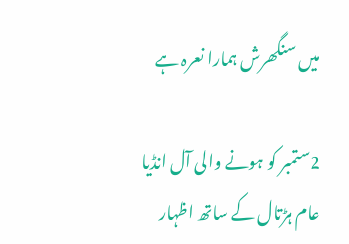میں سنگھرش ہمارا نعرہ ہے

2ستمبر کو ہونے والی آل انڈیا عام ہڑتال کے ساتھ اظہار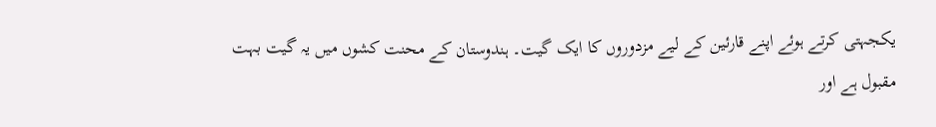یکجہتی کرتے ہوئے اپنے قارئین کے لیے مزدوروں کا ایک گیت۔ ہندوستان کے محنت کشوں میں یہ گیت بہت مقبول ہے اور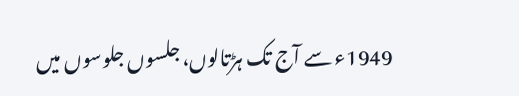1949ء سے آج تک ہڑتالوں، جلسوں جلوسوں میں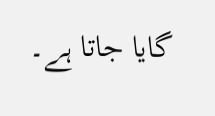گایا جاتا ہے۔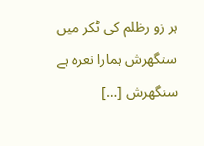ہر زو رظلم کی ٹکر میں سنگھرش ہمارا نعرہ ہے سنگھرش […]